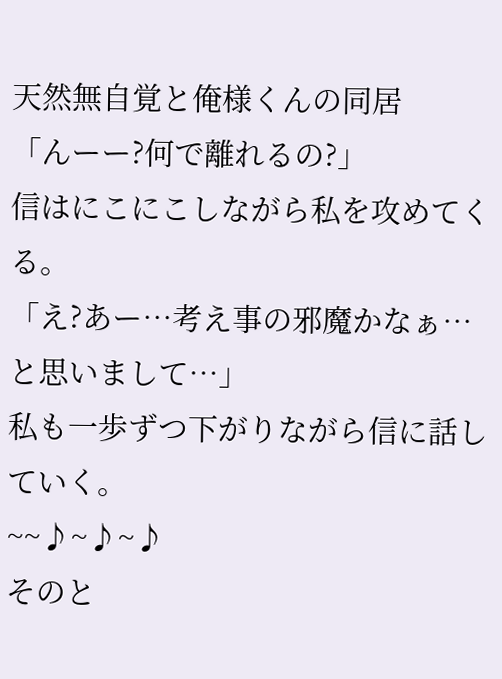天然無自覚と俺様くんの同居
「んーー?何で離れるの?」
信はにこにこしながら私を攻めてくる。
「え?あー…考え事の邪魔かなぁ…と思いまして…」
私も一歩ずつ下がりながら信に話していく。
~~♪~♪~♪
そのと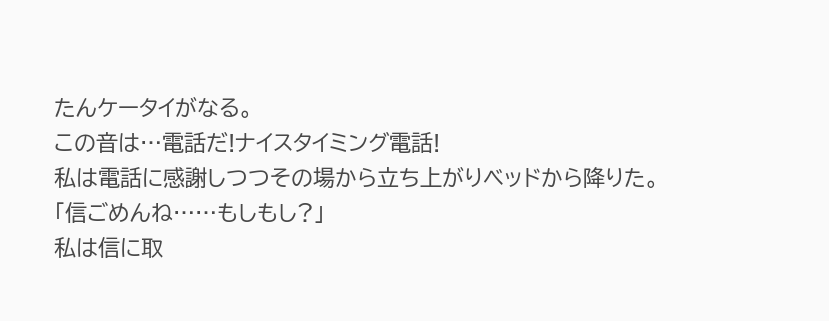たんケータイがなる。
この音は…電話だ!ナイスタイミング電話!
私は電話に感謝しつつその場から立ち上がりベッドから降りた。
「信ごめんね……もしもし?」
私は信に取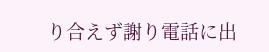り合えず謝り電話に出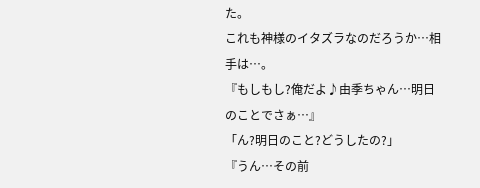た。
これも神様のイタズラなのだろうか…相手は…。
『もしもし?俺だよ♪由季ちゃん…明日のことでさぁ…』
「ん?明日のこと?どうしたの?」
『うん…その前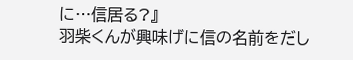に…信居る?』
羽柴くんが興味げに信の名前をだし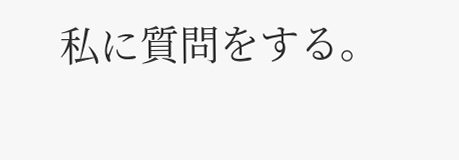私に質問をする。